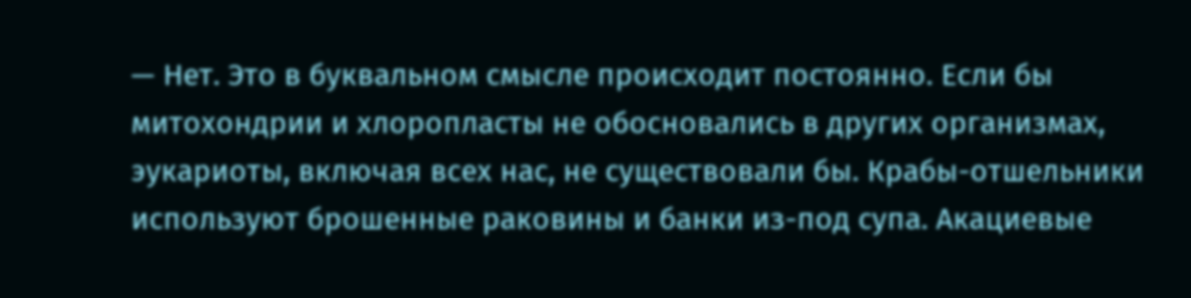— Нет. Это в буквальном смысле происходит постоянно. Если бы митохондрии и хлоропласты не обосновались в других организмах, эукариоты, включая всех нас, не существовали бы. Крабы-отшельники используют брошенные раковины и банки из-под супа. Акациевые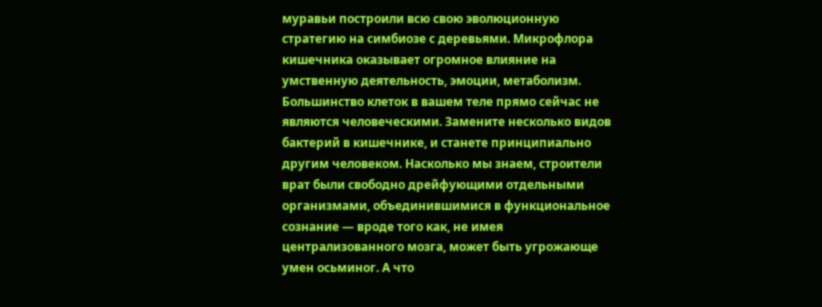муравьи построили всю свою эволюционную стратегию на симбиозе с деревьями. Микрофлора кишечника оказывает огромное влияние на умственную деятельность, эмоции, метаболизм. Большинство клеток в вашем теле прямо сейчас не являются человеческими. Замените несколько видов бактерий в кишечнике, и станете принципиально другим человеком. Насколько мы знаем, строители врат были свободно дрейфующими отдельными организмами, объединившимися в функциональное сознание — вроде того как, не имея централизованного мозга, может быть угрожающе умен осьминог. А что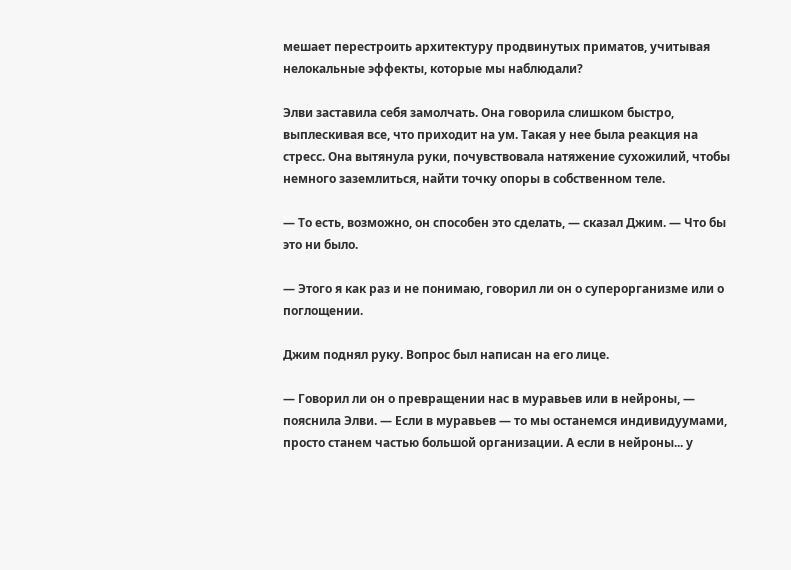мешает перестроить архитектуру продвинутых приматов, учитывая нелокальные эффекты, которые мы наблюдали?

Элви заставила себя замолчать. Она говорила слишком быстро, выплескивая все, что приходит на ум. Такая у нее была реакция на стресс. Она вытянула руки, почувствовала натяжение сухожилий, чтобы немного заземлиться, найти точку опоры в собственном теле.

— То есть, возможно, он способен это сделать, — сказал Джим. — Что бы это ни было.

— Этого я как раз и не понимаю, говорил ли он о суперорганизме или о поглощении.

Джим поднял руку. Вопрос был написан на его лице.

— Говорил ли он о превращении нас в муравьев или в нейроны, — пояснила Элви. — Если в муравьев — то мы останемся индивидуумами, просто станем частью большой организации. А если в нейроны... у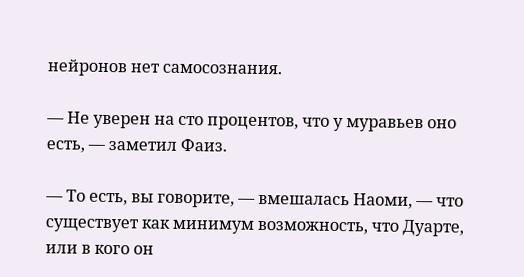нейронов нет самосознания.

— Не уверен на сто процентов, что у муравьев оно есть, — заметил Фаиз.

— То есть, вы говорите, — вмешалась Наоми, — что существует как минимум возможность, что Дуарте, или в кого он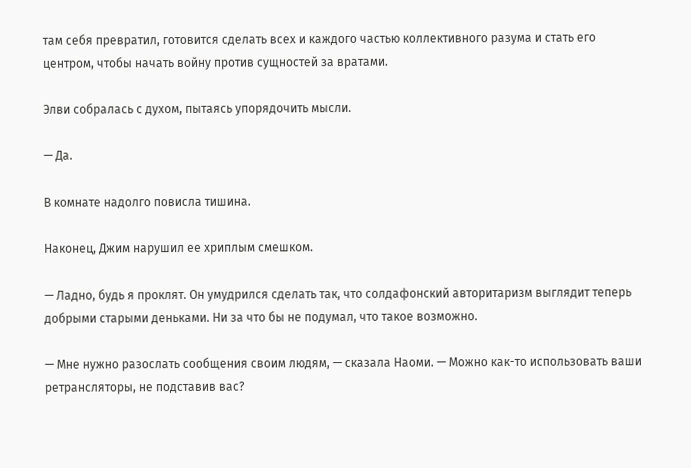там себя превратил, готовится сделать всех и каждого частью коллективного разума и стать его центром, чтобы начать войну против сущностей за вратами.

Элви собралась с духом, пытаясь упорядочить мысли.

— Да.

В комнате надолго повисла тишина.

Наконец, Джим нарушил ее хриплым смешком.

— Ладно, будь я проклят. Он умудрился сделать так, что солдафонский авторитаризм выглядит теперь добрыми старыми деньками. Ни за что бы не подумал, что такое возможно.

— Мне нужно разослать сообщения своим людям, — сказала Наоми. — Можно как-то использовать ваши ретрансляторы, не подставив вас?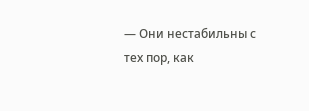— Они нестабильны с тех пор, как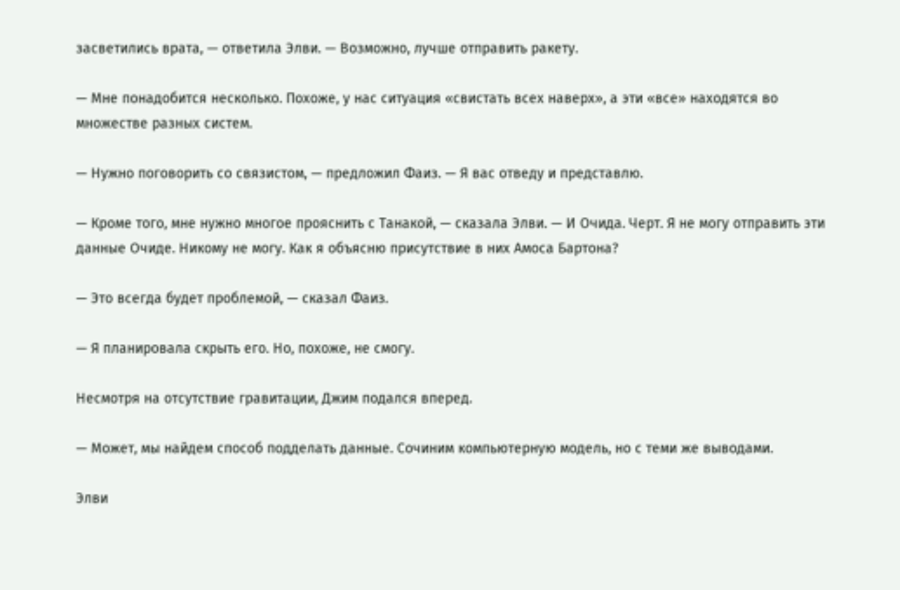засветились врата, — ответила Элви. — Возможно, лучше отправить ракету.

— Мне понадобится несколько. Похоже, у нас ситуация «свистать всех наверх», а эти «все» находятся во множестве разных систем.

— Нужно поговорить со связистом, — предложил Фаиз. — Я вас отведу и представлю.

— Кроме того, мне нужно многое прояснить с Танакой, — сказала Элви. — И Очида. Черт. Я не могу отправить эти данные Очиде. Никому не могу. Как я объясню присутствие в них Амоса Бартона?

— Это всегда будет проблемой, — сказал Фаиз.

— Я планировала скрыть его. Но, похоже, не смогу.

Несмотря на отсутствие гравитации, Джим подался вперед.

— Может, мы найдем способ подделать данные. Сочиним компьютерную модель, но с теми же выводами.

Элви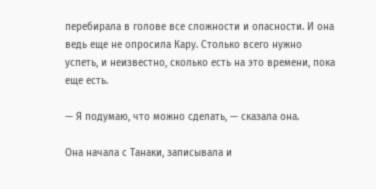перебирала в голове все сложности и опасности. И она ведь еще не опросила Кару. Столько всего нужно успеть, и неизвестно, сколько есть на это времени, пока еще есть.

— Я подумаю, что можно сделать, — сказала она.

Она начала с Танаки, записывала и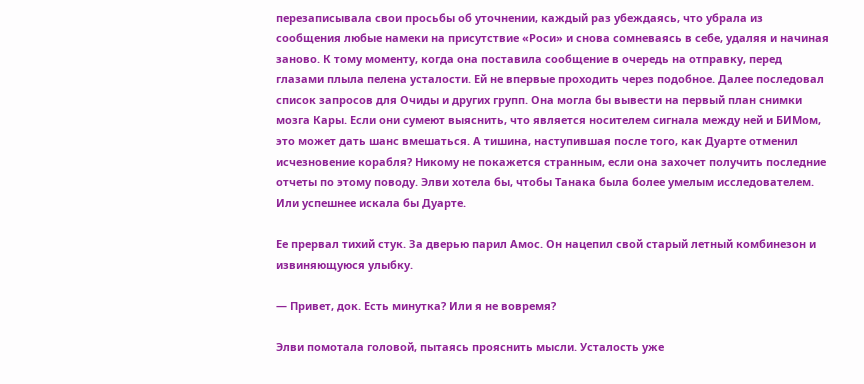перезаписывала свои просьбы об уточнении, каждый раз убеждаясь, что убрала из сообщения любые намеки на присутствие «Роси» и снова сомневаясь в себе, удаляя и начиная заново. К тому моменту, когда она поставила сообщение в очередь на отправку, перед глазами плыла пелена усталости. Ей не впервые проходить через подобное. Далее последовал список запросов для Очиды и других групп. Она могла бы вывести на первый план снимки мозга Кары. Если они сумеют выяснить, что является носителем сигнала между ней и БИМом, это может дать шанс вмешаться. А тишина, наступившая после того, как Дуарте отменил исчезновение корабля? Никому не покажется странным, если она захочет получить последние отчеты по этому поводу. Элви хотела бы, чтобы Танака была более умелым исследователем. Или успешнее искала бы Дуарте.

Ее прервал тихий стук. За дверью парил Амос. Он нацепил свой старый летный комбинезон и извиняющуюся улыбку.

— Привет, док. Есть минутка? Или я не вовремя?

Элви помотала головой, пытаясь прояснить мысли. Усталость уже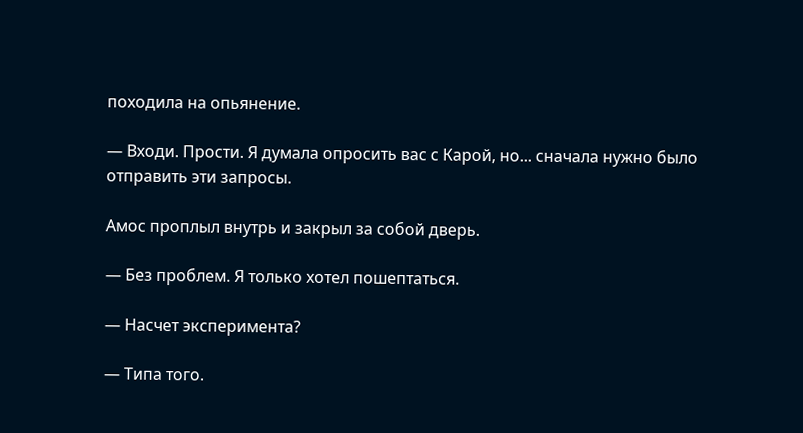походила на опьянение.

— Входи. Прости. Я думала опросить вас с Карой, но... сначала нужно было отправить эти запросы.

Амос проплыл внутрь и закрыл за собой дверь.

— Без проблем. Я только хотел пошептаться.

— Насчет эксперимента?

— Типа того.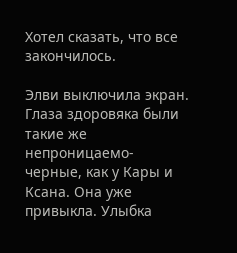Хотел сказать, что все закончилось.

Элви выключила экран. Глаза здоровяка были такие же непроницаемо-черные, как у Кары и Ксана. Она уже привыкла. Улыбка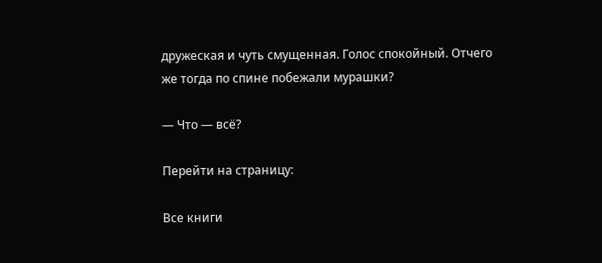дружеская и чуть смущенная. Голос спокойный. Отчего же тогда по спине побежали мурашки?

— Что — всё?

Перейти на страницу:

Все книги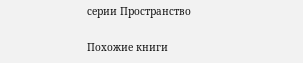серии Пространство

Похожие книги